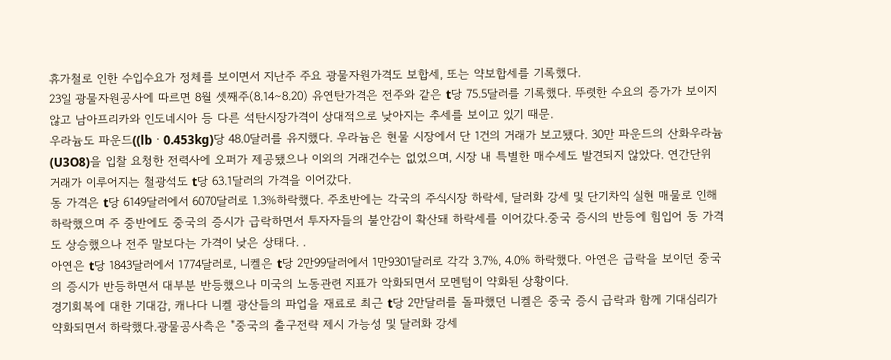휴가철로 인한 수입수요가 정체를 보이면서 지난주 주요 광물자원가격도 보합세, 또는 약보합세를 기록했다.
23일 광물자원공사에 따르면 8월 셋째주(8.14∼8.20) 유연탄가격은 전주와 같은 t당 75.5달러를 기록했다. 뚜렷한 수요의 증가가 보이지 않고 남아프리카와 인도네시아 등 다른 석탄시장가격이 상대적으로 낮아지는 추세를 보이고 있기 때문.
우라늄도 파운드((lbㆍ0.453kg)당 48.0달러를 유지했다. 우라늄은 현물 시장에서 단 1건의 거래가 보고됐다. 30만 파운드의 산화우라늄(U3O8)을 입찰 요청한 전력사에 오퍼가 제공됐으나 이외의 거래건수는 없었으며, 시장 내 특별한 매수세도 발견되지 않았다. 연간단위 거래가 이루어지는 철광석도 t당 63.1달러의 가격을 이어갔다.
동 가격은 t당 6149달러에서 6070달러로 1.3%하락했다. 주초반에는 각국의 주식시장 하락세, 달러화 강세 및 단기차익 실현 매물로 인해 하락했으며 주 중반에도 중국의 증시가 급락하면서 투자자들의 불안감이 확산돼 하락세를 이어갔다.중국 증시의 반등에 힘입어 동 가격도 상승했으나 전주 말보다는 가격이 낮은 상태다. .
아연은 t당 1843달러에서 1774달러로, 니켈은 t당 2만99달러에서 1만9301달러로 각각 3.7%, 4.0% 하락했다. 아연은 급락을 보이던 중국의 증시가 반등하면서 대부분 반등했으나 미국의 노동관련 지표가 악화되면서 모멘텀이 약화된 상황이다.
경기회복에 대한 기대감, 캐나다 니켈 광산들의 파업을 재료로 최근 t당 2만달러를 돌파했던 니켈은 중국 증시 급락과 함께 기대심리가 약화되면서 하락했다.광물공사측은 "중국의 출구전략 제시 가능성 및 달러화 강세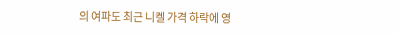의 여파도 최근 니켈 가격 하락에 영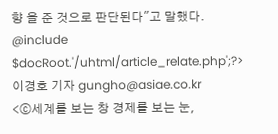향 을 준 것으로 판단된다"고 말했다.
@include $docRoot.'/uhtml/article_relate.php';?>
이경호 기자 gungho@asiae.co.kr
<ⓒ세계를 보는 창 경제를 보는 눈,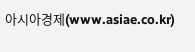아시아경제(www.asiae.co.kr)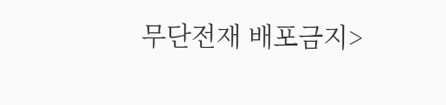무단전재 배포금지>